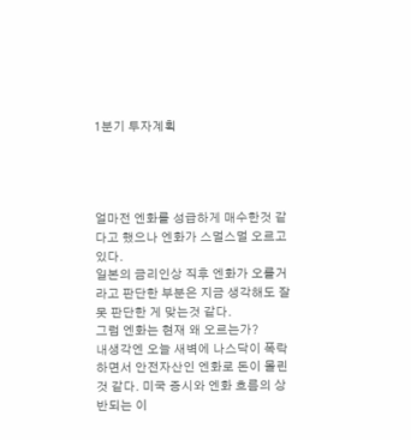1분기 투자계획




얼마전 엔화를 성급하게 매수한것 같다고 했으나 엔화가 스멀스멀 오르고 있다.
일본의 금리인상 직후 엔화가 오를거라고 판단한 부분은 지금 생각해도 잘못 판단한 게 맞는것 같다.
그럼 엔화는 현재 왜 오르는가?
내생각엔 오늘 새벽에 나스닥이 폭락하면서 안전자산인 엔화로 돈이 몰린것 같다. 미국 증시와 엔화 흐름의 상반되는 이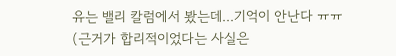유는 밸리 칼럼에서 봤는데...기억이 안난다 ㅠㅠ(근거가 합리적이었다는 사실은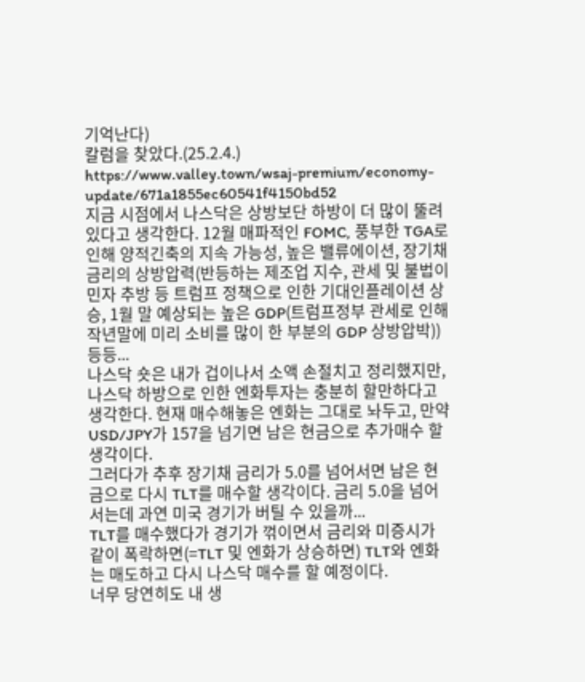기억난다)
칼럼을 찾았다.(25.2.4.)
https://www.valley.town/wsaj-premium/economy-update/671a1855ec60541f4150bd52
지금 시점에서 나스닥은 상방보단 하방이 더 많이 뚤려있다고 생각한다. 12월 매파적인 FOMC, 풍부한 TGA로 인해 양적긴축의 지속 가능성, 높은 밸류에이션, 장기채 금리의 상방압력(반등하는 제조업 지수, 관세 및 불법이민자 추방 등 트럼프 정책으로 인한 기대인플레이션 상승, 1월 말 예상되는 높은 GDP(트럼프정부 관세로 인해 작년말에 미리 소비를 많이 한 부분의 GDP 상방압박)) 등등...
나스닥 숏은 내가 겁이나서 소액 손절치고 정리했지만, 나스닥 하방으로 인한 엔화투자는 충분히 할만하다고 생각한다. 현재 매수해놓은 엔화는 그대로 놔두고, 만약 USD/JPY가 157을 넘기면 남은 현금으로 추가매수 할 생각이다.
그러다가 추후 장기채 금리가 5.0를 넘어서면 남은 현금으로 다시 TLT를 매수할 생각이다. 금리 5.0을 넘어서는데 과연 미국 경기가 버틸 수 있을까...
TLT를 매수했다가 경기가 꺾이면서 금리와 미증시가 같이 폭락하면(=TLT 및 엔화가 상승하면) TLT와 엔화는 매도하고 다시 나스닥 매수를 할 예정이다.
너무 당연히도 내 생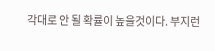각대로 안 될 확률이 높을것이다. 부지런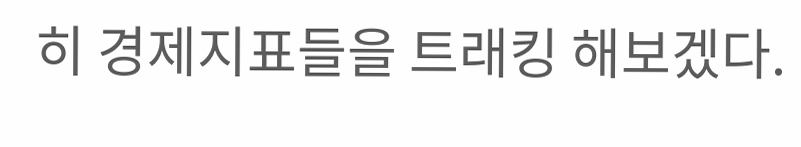히 경제지표들을 트래킹 해보겠다.